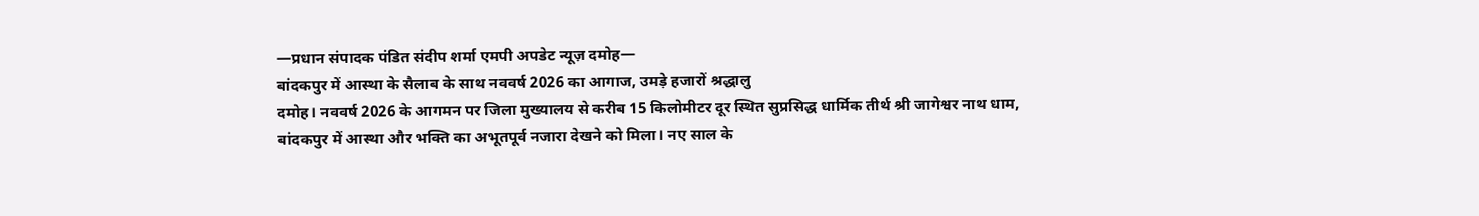—प्रधान संपादक पंडित संदीप शर्मा एमपी अपडेट न्यूज़ दमोह—
बांदकपुर में आस्था के सैलाब के साथ नववर्ष 2026 का आगाज, उमड़े हजारों श्रद्धालु
दमोह। नववर्ष 2026 के आगमन पर जिला मुख्यालय से करीब 15 किलोमीटर दूर स्थित सुप्रसिद्ध धार्मिक तीर्थ श्री जागेश्वर नाथ धाम, बांदकपुर में आस्था और भक्ति का अभूतपूर्व नजारा देखने को मिला। नए साल के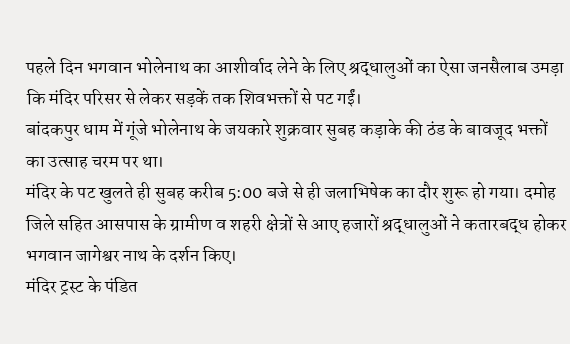पहले दिन भगवान भोलेनाथ का आशीर्वाद लेने के लिए श्रद्धालुओं का ऐसा जनसैलाब उमड़ा कि मंदिर परिसर से लेकर सड़कें तक शिवभक्तों से पट गईं।
बांदकपुर धाम में गूंजे भोलेनाथ के जयकारे शुक्रवार सुबह कड़ाके की ठंड के बावजूद भक्तों का उत्साह चरम पर था।
मंदिर के पट खुलते ही सुबह करीब 5:00 बजे से ही जलाभिषेक का दौर शुरू हो गया। दमोह जिले सहित आसपास के ग्रामीण व शहरी क्षेत्रों से आए हजारों श्रद्धालुओं ने कतारबद्ध होकर भगवान जागेश्वर नाथ के दर्शन किए।
मंदिर ट्रस्ट के पंडित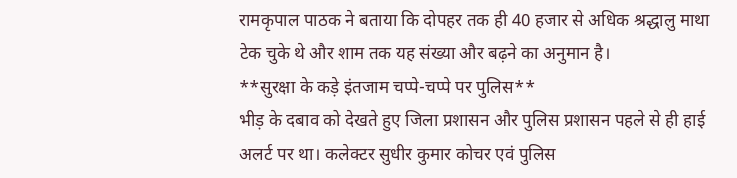रामकृपाल पाठक ने बताया कि दोपहर तक ही 40 हजार से अधिक श्रद्धालु माथा टेक चुके थे और शाम तक यह संख्या और बढ़ने का अनुमान है।
**सुरक्षा के कड़े इंतजाम चप्पे-चप्पे पर पुलिस**
भीड़ के दबाव को देखते हुए जिला प्रशासन और पुलिस प्रशासन पहले से ही हाई अलर्ट पर था। कलेक्टर सुधीर कुमार कोचर एवं पुलिस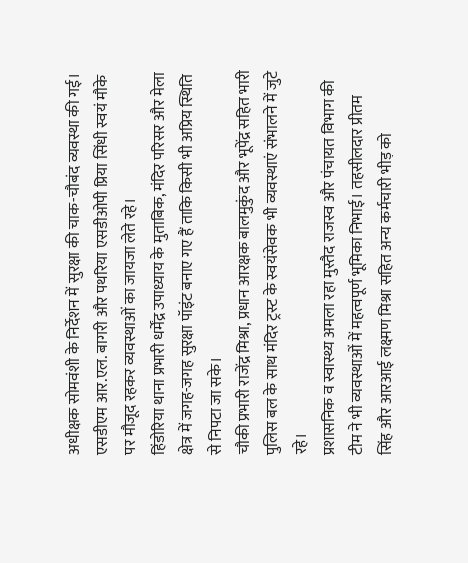अधीक्षक सोमवंशी के निर्देशन में सुरक्षा की चाक-चौबंद व्यवस्था की गई।
एसडीएम आर.एल. बागरी और पथरिया एसडीओपी प्रिया सिंधी स्वयं मौके पर मौजूद रहकर व्यवस्थाओं का जायजा लेते रहे।
हिंडोरिया थाना प्रभारी धर्मेंद्र उपाध्याय के मुताबिक, मंदिर परिसर और मेला क्षेत्र में जगह-जगह सुरक्षा पॉइंट बनाए गए हैं ताकि किसी भी अप्रिय स्थिति से निपटा जा सके।
चौकी प्रभारी राजेंद्र मिश्रा, प्रधान आरक्षक बालमुकुंद और भूपेंद्र सहित भारी पुलिस बल के साथ मंदिर ट्रस्ट के स्वयंसेवक भी व्यवस्थाएं संभालने में जुटे रहे।
प्रशासनिक व स्वास्थ्य अमला रहा मुस्तैद राजस्व और पंचायत विभाग की टीम ने भी व्यवस्थाओं में महत्वपूर्ण भूमिका निभाई। तहसीलदार प्रीतम सिंह और आरआई लक्ष्मण मिश्रा सहित अन्य कर्मचारी भीड़ को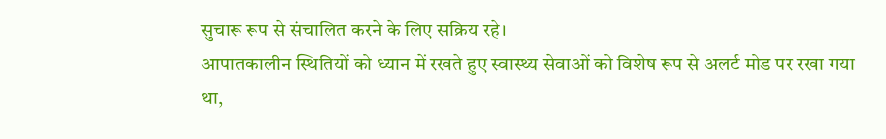सुचारू रूप से संचालित करने के लिए सक्रिय रहे।
आपातकालीन स्थितियों को ध्यान में रखते हुए स्वास्थ्य सेवाओं को विशेष रूप से अलर्ट मोड पर रखा गया था,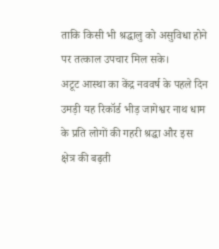ताकि किसी भी श्रद्धालु को असुविधा होने पर तत्काल उपचार मिल सके।
अटूट आस्था का केंद्र नववर्ष के पहले दिन उमड़ी यह रिकॉर्ड भीड़ जागेश्वर नाथ धाम के प्रति लोगों की गहरी श्रद्धा और इस क्षेत्र की बढ़ती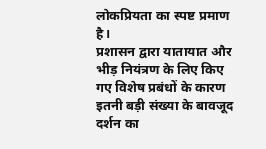लोकप्रियता का स्पष्ट प्रमाण है।
प्रशासन द्वारा यातायात और भीड़ नियंत्रण के लिए किए गए विशेष प्रबंधों के कारण इतनी बड़ी संख्या के बावजूद दर्शन का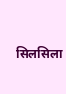सिलसिला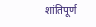शांतिपूर्ण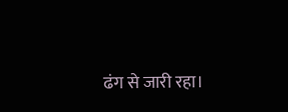ढंग से जारी रहा।